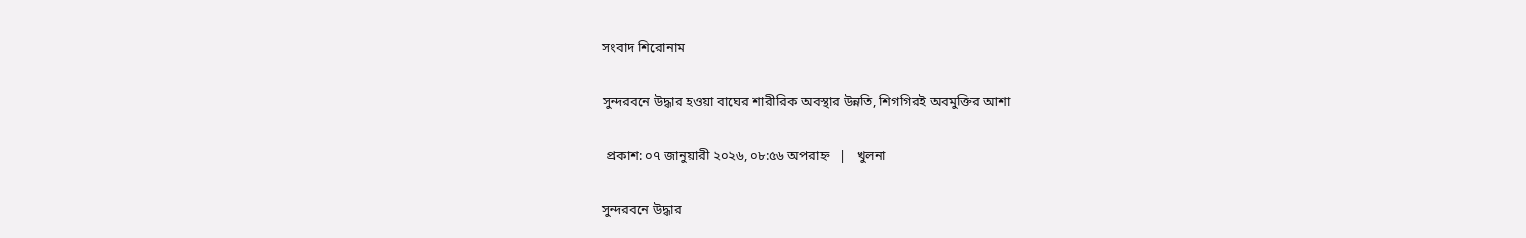সংবাদ শিরোনাম

সুন্দরবনে উদ্ধার হওয়া বাঘের শারীরিক অবস্থার উন্নতি, শিগগিরই অবমুক্তির আশা

 প্রকাশ: ০৭ জানুয়ারী ২০২৬, ০৮:৫৬ অপরাহ্ন   |   খুলনা

সুন্দরবনে উদ্ধার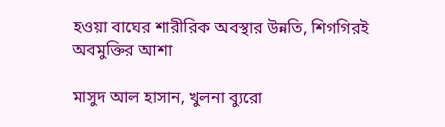হওয়া বাঘের শারীরিক অবস্থার উন্নতি, শিগগিরই অবমুক্তির আশা

মাসুদ আল হাসান, খুলনা ব্যুরো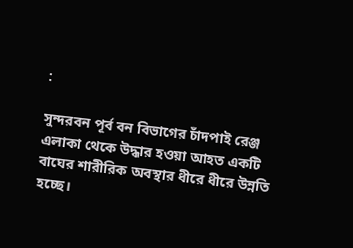:

সুন্দরবন পূর্ব বন বিভাগের চাঁদপাই রেঞ্জ এলাকা থেকে উদ্ধার হওয়া আহত একটি বাঘের শারীরিক অবস্থার ধীরে ধীরে উন্নতি হচ্ছে।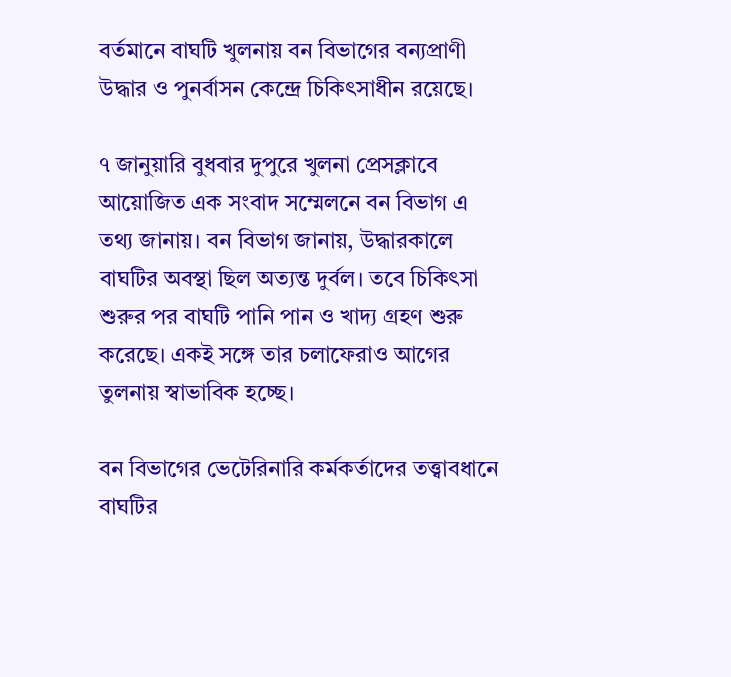বর্তমানে বাঘটি খুলনায় বন বিভাগের বন্যপ্রাণী উদ্ধার ও পুনর্বাসন কেন্দ্রে চিকিৎসাধীন রয়েছে।

৭ জানুয়ারি বুধবার দুপুরে খুলনা প্রেসক্লাবে আয়োজিত এক সংবাদ সম্মেলনে বন বিভাগ এ তথ্য জানায়। বন বিভাগ জানায়, উদ্ধারকালে বাঘটির অবস্থা ছিল অত্যন্ত দুর্বল। তবে চিকিৎসা শুরুর পর বাঘটি পানি পান ও খাদ্য গ্রহণ শুরু করেছে। একই সঙ্গে তার চলাফেরাও আগের তুলনায় স্বাভাবিক হচ্ছে।

বন বিভাগের ভেটেরিনারি কর্মকর্তাদের তত্ত্বাবধানে বাঘটির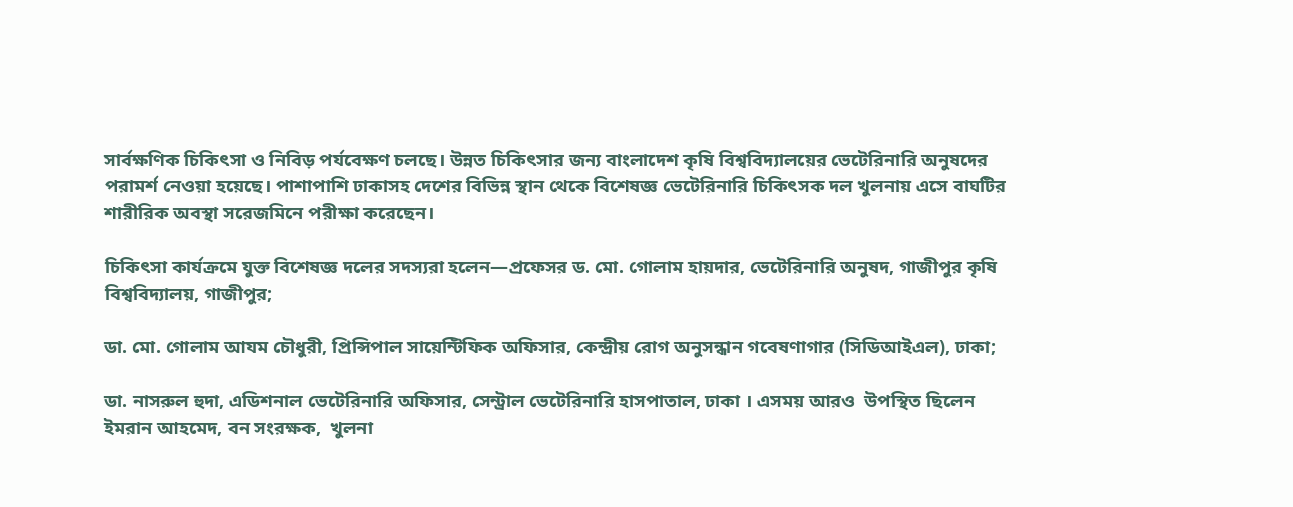সার্বক্ষণিক চিকিৎসা ও নিবিড় পর্যবেক্ষণ চলছে। উন্নত চিকিৎসার জন্য বাংলাদেশ কৃষি বিশ্ববিদ্যালয়ের ভেটেরিনারি অনুষদের পরামর্শ নেওয়া হয়েছে। পাশাপাশি ঢাকাসহ দেশের বিভিন্ন স্থান থেকে বিশেষজ্ঞ ভেটেরিনারি চিকিৎসক দল খুলনায় এসে বাঘটির শারীরিক অবস্থা সরেজমিনে পরীক্ষা করেছেন।

চিকিৎসা কার্যক্রমে যুক্ত বিশেষজ্ঞ দলের সদস্যরা হলেন—প্রফেসর ড. মো. গোলাম হায়দার, ভেটেরিনারি অনুষদ, গাজীপুর কৃষি বিশ্ববিদ্যালয়, গাজীপুর;

ডা. মো. গোলাম আযম চৌধুরী, প্রিন্সিপাল সায়েন্টিফিক অফিসার, কেন্দ্রীয় রোগ অনুসন্ধান গবেষণাগার (সিডিআইএল), ঢাকা;

ডা. নাসরুল হুদা, এডিশনাল ভেটেরিনারি অফিসার, সেন্ট্রাল ভেটেরিনারি হাসপাতাল, ঢাকা । এসময় আরও  উপস্থিত ছিলেন ইমরান আহমেদ, বন সংরক্ষক,  খুলনা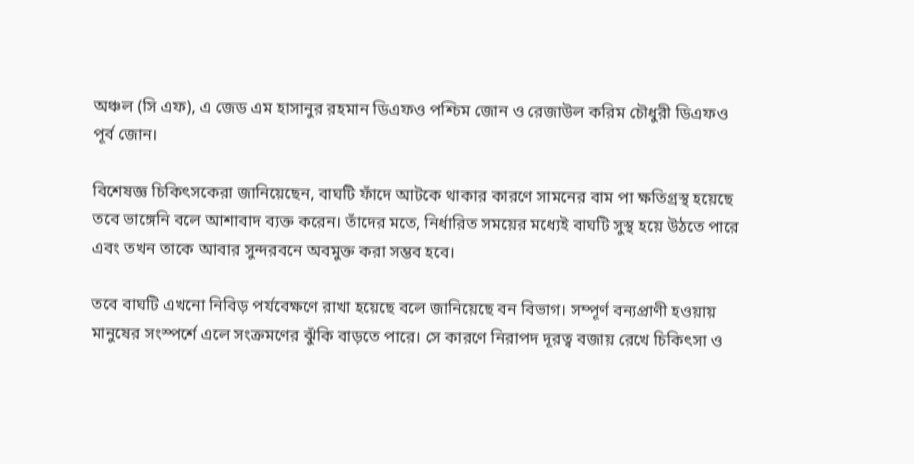অঞ্চল (সি এফ), এ জেড এম হাসানুর রহমান ডিএফও পশ্চিম জোন ও রেজাউল করিম চৌধুরী ডিএফও পূর্ব জোন।

বিশেষজ্ঞ চিকিৎসকেরা জানিয়েছেন, বাঘটি ফাঁদে আটকে থাকার কারণে সামনের বাম পা ক্ষতিগ্রস্থ হয়েছে তবে ভাঙ্গেনি বলে আশাবাদ ব্যক্ত করেন। তাঁদের মতে, নির্ধারিত সময়ের মধ্যেই বাঘটি সুস্থ হয়ে উঠতে পারে এবং তখন তাকে আবার সুন্দরবনে অবমুক্ত করা সম্ভব হবে।

তবে বাঘটি এখনো নিবিড় পর্যবেক্ষণে রাখা হয়েছে বলে জানিয়েছে বন বিভাগ। সম্পূর্ণ বন্যপ্রাণী হওয়ায় মানুষের সংস্পর্শে এলে সংক্রমণের ঝুঁকি বাড়তে পারে। সে কারণে নিরাপদ দূরত্ব বজায় রেখে চিকিৎসা ও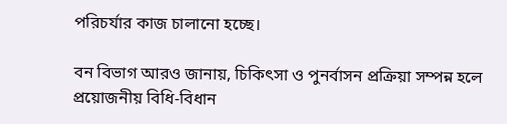পরিচর্যার কাজ চালানো হচ্ছে।

বন বিভাগ আরও জানায়, চিকিৎসা ও পুনর্বাসন প্রক্রিয়া সম্পন্ন হলে প্রয়োজনীয় বিধি-বিধান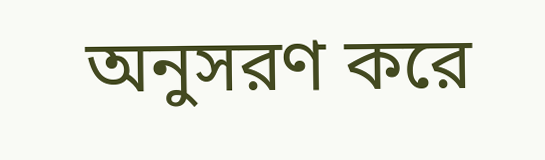অনুসরণ করে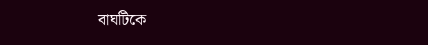বাঘটিকে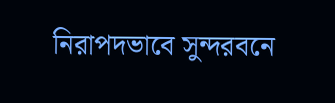নিরাপদভাবে সুন্দরবনে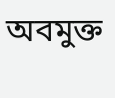অবমুক্ত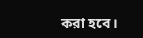করা হবে।